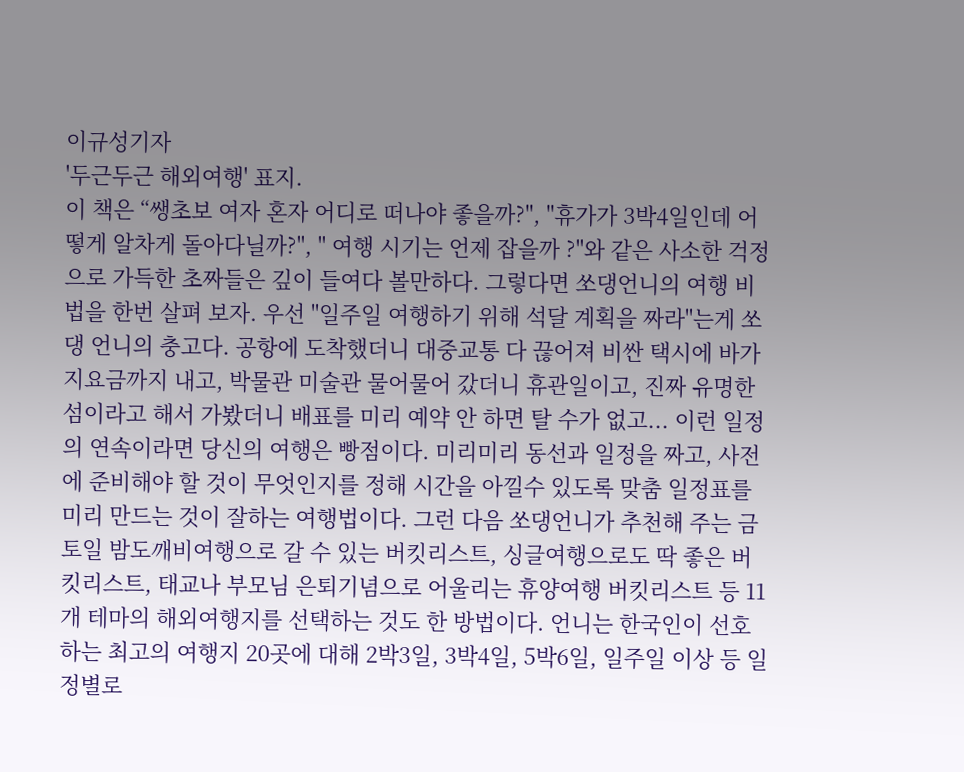이규성기자
'두근두근 해외여행' 표지.
이 책은 “쌩초보 여자 혼자 어디로 떠나야 좋을까?", "휴가가 3박4일인데 어떻게 알차게 돌아다닐까?", " 여행 시기는 언제 잡을까 ?"와 같은 사소한 걱정으로 가득한 초짜들은 깊이 들여다 볼만하다. 그렇다면 쏘댕언니의 여행 비법을 한번 살펴 보자. 우선 "일주일 여행하기 위해 석달 계획을 짜라"는게 쏘댕 언니의 충고다. 공항에 도착했더니 대중교통 다 끊어져 비싼 택시에 바가지요금까지 내고, 박물관 미술관 물어물어 갔더니 휴관일이고, 진짜 유명한 섬이라고 해서 가봤더니 배표를 미리 예약 안 하면 탈 수가 없고... 이런 일정의 연속이라면 당신의 여행은 빵점이다. 미리미리 동선과 일정을 짜고, 사전에 준비해야 할 것이 무엇인지를 정해 시간을 아낄수 있도록 맞춤 일정표를 미리 만드는 것이 잘하는 여행법이다. 그런 다음 쏘댕언니가 추천해 주는 금토일 밤도깨비여행으로 갈 수 있는 버킷리스트, 싱글여행으로도 딱 좋은 버킷리스트, 태교나 부모님 은퇴기념으로 어울리는 휴양여행 버킷리스트 등 11개 테마의 해외여행지를 선택하는 것도 한 방법이다. 언니는 한국인이 선호하는 최고의 여행지 20곳에 대해 2박3일, 3박4일, 5박6일, 일주일 이상 등 일정별로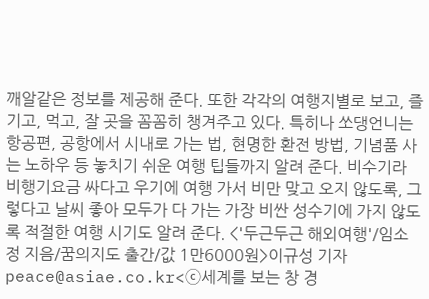깨알같은 정보를 제공해 준다. 또한 각각의 여행지별로 보고, 즐기고, 먹고, 잘 곳을 꼼꼼히 챙겨주고 있다. 특히나 쏘댕언니는 항공편, 공항에서 시내로 가는 법, 현명한 환전 방법, 기념품 사는 노하우 등 놓치기 쉬운 여행 팁들까지 알려 준다. 비수기라 비행기요금 싸다고 우기에 여행 가서 비만 맞고 오지 않도록, 그렇다고 날씨 좋아 모두가 다 가는 가장 비싼 성수기에 가지 않도록 적절한 여행 시기도 알려 준다. <'두근두근 해외여행'/임소정 지음/꿈의지도 출간/값 1만6000원>이규성 기자 peace@asiae.co.kr<ⓒ세계를 보는 창 경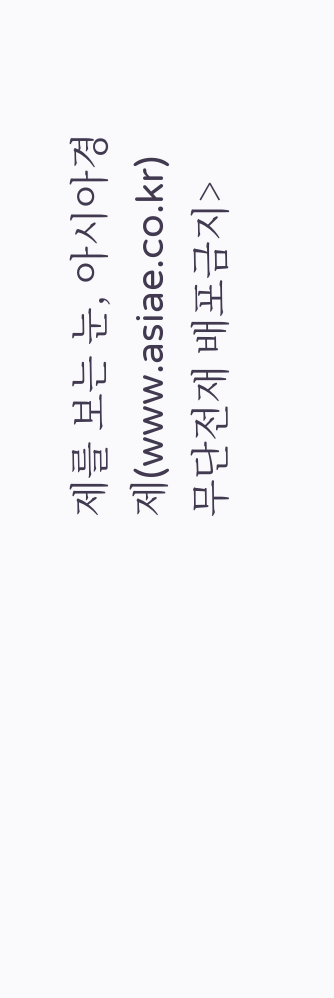제를 보는 눈, 아시아경제(www.asiae.co.kr) 무단전재 배포금지>